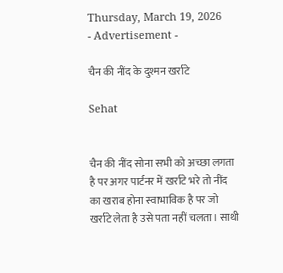Thursday, March 19, 2026
- Advertisement -

चैन की नींद के दुश्मन खर्राटे

Sehat


चैन की नींद सोना सभी को अच्छा लगता है पर अगर पार्टनर में खर्राटे भरे तो नींद का खराब होना स्वाभाविक है पर जो खर्राटे लेता है उसे पता नहीं चलता। साथी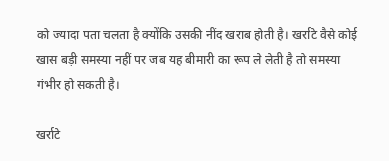को ज्यादा पता चलता है क्योंकि उसकी नींद खराब होती है। खर्राटे वैसे कोई खास बड़ी समस्या नहीं पर जब यह बीमारी का रूप ले लेती है तो समस्या गंभीर हो सकती है।

खर्राटे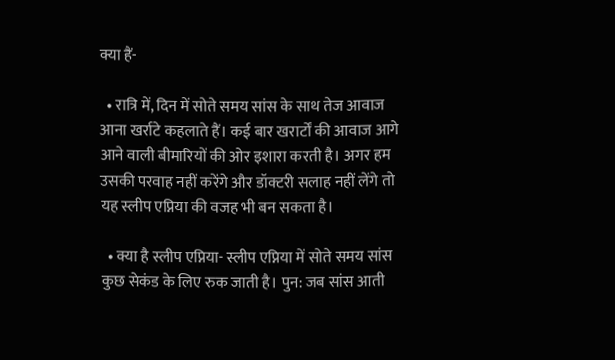क्या हैं-

  • रात्रि में, दिन में सोते समय सांस के साथ तेज आवाज आना खर्राटे कहलाते हैं। कई बार खरार्टों की आवाज आगे आने वाली बीमारियों की ओर इशारा करती है। अगर हम उसकी परवाह नहीं करेंगे और डॉक्टरी सलाह नहीं लेंगे तो यह स्लीप एप्निया की वजह भी बन सकता है।

  • क्या है स्लीप एप्निया- स्लीप एप्निया में सोते समय सांस कुछ सेकंड के लिए रुक जाती है। पुन: जब सांस आती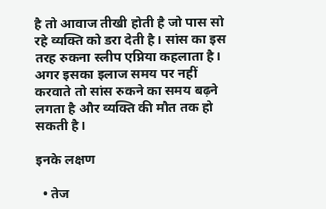है तो आवाज तीखी होती है जो पास सो रहे व्यक्ति को डरा देती है। सांस का इस तरह रुकना स्लीप एप्निया कहलाता है। अगर इसका इलाज समय पर नहीं करवाते तो सांस रुकने का समय बढ़ने लगता है और व्यक्ति की मौत तक हो सकती है।

इनके लक्षण

  • तेज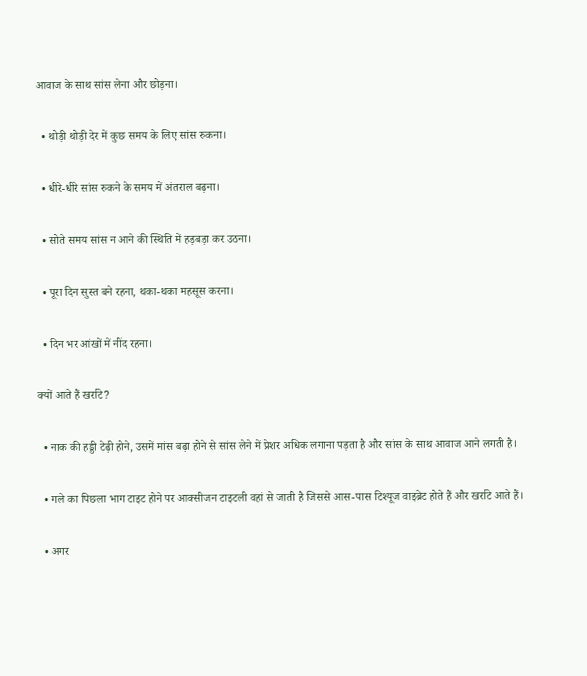आवाज के साथ सांस लेना और छोड़ना।

  • थोड़ी थोड़ी देर में कुछ समय के लिए सांस रुकना।

  • धीरे-धीरे सांस रुकने के समय में अंतराल बढ़ना।

  • सोते समय सांस न आने की स्थिति में हड़बड़ा कर उठना।

  • पूरा दिन सुस्त बने रहना, थका-थका महसूस करना।

  • दिन भर आंखों में नींद रहना।

क्यों आते हैं खर्राटे?

  • नाक की हड्डी टेढ़ी होने, उसमें मांस बढ़ा होने से सांस लेने में प्रेशर अधिक लगाना पड़ता है और सांस के साथ आवाज आने लगती है।

  • गले का पिछला भाग टाइट होने पर आक्सीजन टाइटली वहां से जाती है जिससे आस-पास टिश्यूज वाइब्रेट होते हैं और खर्राटे आते हैं।

  • अगर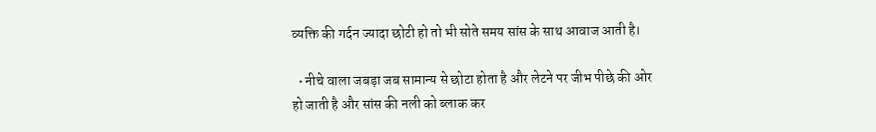व्यक्ति की गर्दन ज्यादा छोटी हो तो भी सोते समय सांस के साथ आवाज आती है।

  • नीचे वाला जबड़ा जब सामान्य से छोटा होता है और लेटने पर जीभ पीछे की ओर हो जाती है और सांस की नली को ब्लाक कर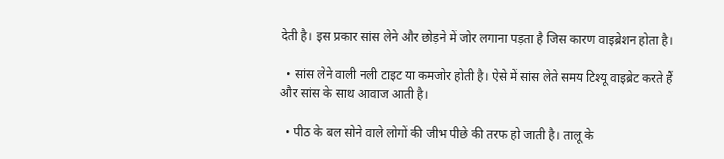देती है। इस प्रकार सांस लेने और छोड़ने में जोर लगाना पड़ता है जिस कारण वाइब्रेशन होता है।

  • सांस लेने वाली नली टाइट या कमजोर होती है। ऐसे में सांस लेते समय टिश्यू वाइब्रेट करते हैं और सांस के साथ आवाज आती है।

  • पीठ के बल सोने वाले लोगों की जीभ पीछे की तरफ हो जाती है। तालू के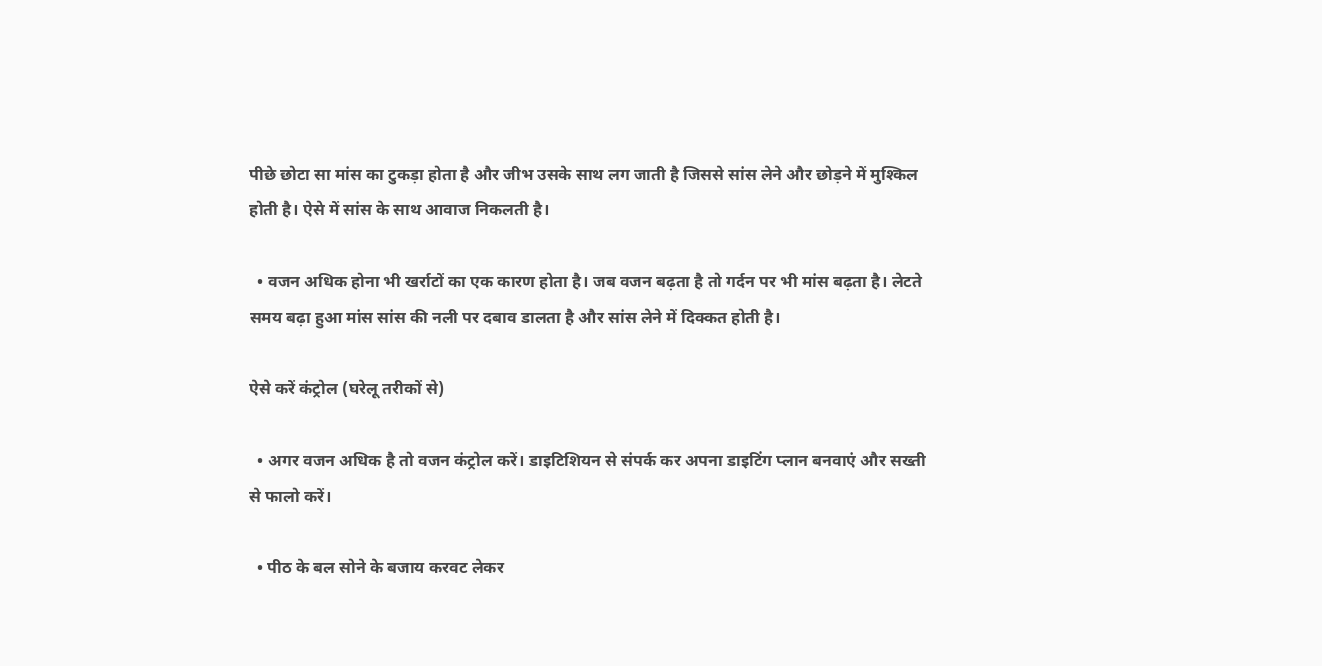पीछे छोटा सा मांस का टुकड़ा होता है और जीभ उसके साथ लग जाती है जिससे सांस लेने और छोड़ने में मुश्किल होती है। ऐसे में सांस के साथ आवाज निकलती है।

  • वजन अधिक होना भी खर्राटों का एक कारण होता है। जब वजन बढ़ता है तो गर्दन पर भी मांस बढ़ता है। लेटते समय बढ़ा हुआ मांस सांस की नली पर दबाव डालता है और सांस लेने में दिक्कत होती है।

ऐसे करें कंट्रोल (घरेलू तरीकों से)

  • अगर वजन अधिक है तो वजन कंट्रोल करें। डाइटिशियन से संपर्क कर अपना डाइटिंग प्लान बनवाएं और सख्ती से फालो करें।

  • पीठ के बल सोने के बजाय करवट लेकर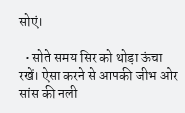सोएं।

  • सोते समय सिर को थोड़ा ऊंचा रखें। ऐसा करने से आपकी जीभ ओर सांस की नली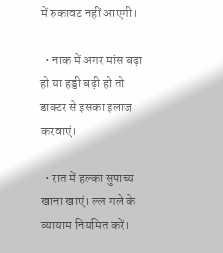में रुकावट नहीं आएगी।

  • नाक में अगर मांस बढ़ा हो या हड्डी बढ़ी हो तो डाक्टर से इसका इलाज करवाएं।

  • रात में हल्का सुपाच्य खाना खाएं। ल्ल गले के व्यायाम नियमित करें।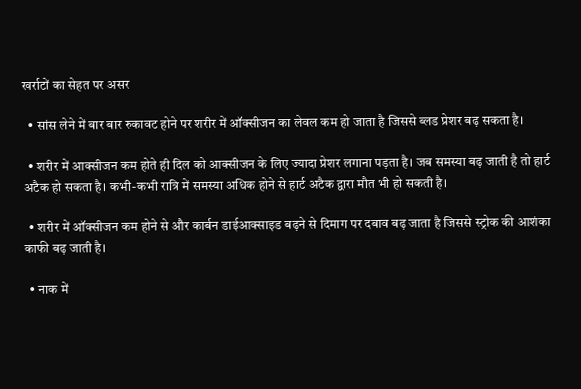खर्राटों का सेहत पर असर

  • सांस लेने में बार बार रुकावट होने पर शरीर में ऑक्सीजन का लेवल कम हो जाता है जिससे ब्लड प्रेशर बढ़ सकता है।

  • शरीर में आक्सीजन कम होते ही दिल को आक्सीजन के लिए ज्यादा प्रेशर लगाना पड़ता है। जब समस्या बढ़ जाती है तो हार्ट अटैक हो सकता है। कभी-कभी रात्रि में समस्या अधिक होने से हार्ट अटैक द्वारा मौत भी हो सकती है।

  • शरीर में ऑक्सीजन कम होने से और कार्बन डाईआक्साइड बढ़ने से दिमाग पर दबाव बढ़ जाता है जिससे स्ट्रोक की आशंका काफी बढ़ जाती है।

  • नाक में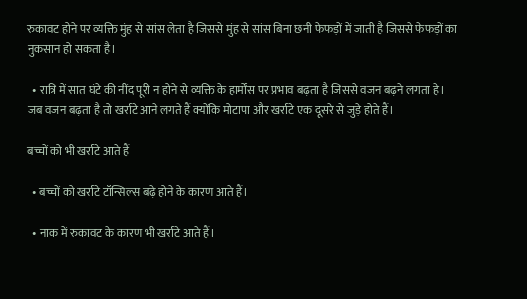रुकावट होने पर व्यक्ति मुंह से सांस लेता है जिससे मुंह से सांस बिना छनी फेफड़ों में जाती है जिससे फेफड़ों का नुकसान हो सकता है।

  • रात्रि में सात घंटे की नींद पूरी न होने से व्यक्ति के हार्मोंस पर प्रभाव बढ़ता है जिससे वजन बढ़ने लगता हे। जब वजन बढ़ता है तो खर्राटे आने लगते हैं क्योंकि मोटापा और खर्राटे एक दूसरे से जुड़े होते हैं।

बच्चों को भी खर्राटे आते हैं

  • बच्चों को खर्राटे टॉन्सिल्स बढ़े होने के कारण आते हैं।

  • नाक में रुकावट के कारण भी खर्राटे आते हैं।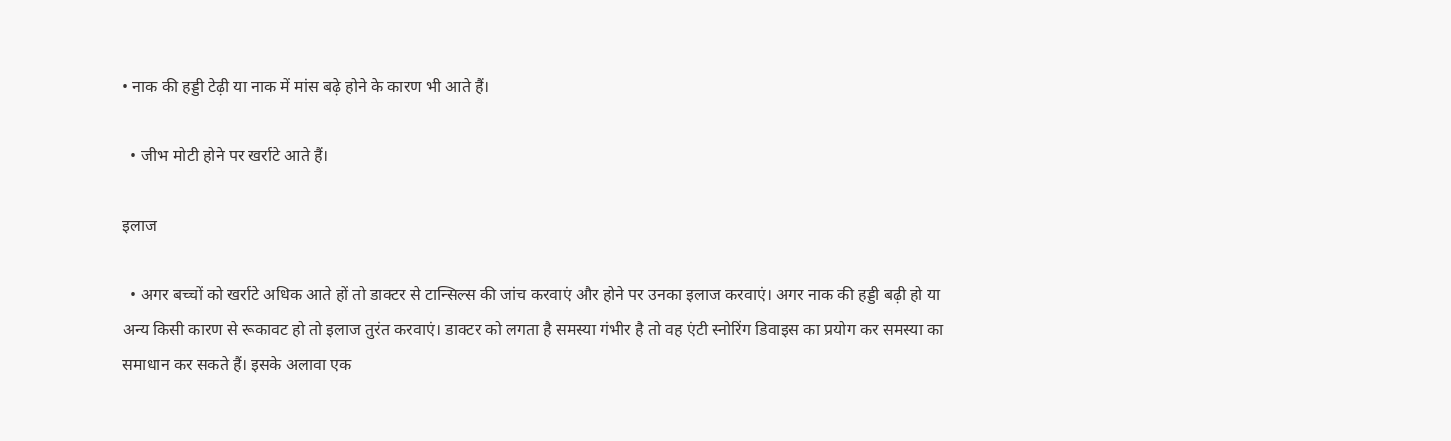• नाक की हड्डी टेढ़ी या नाक में मांस बढ़े होने के कारण भी आते हैं।

  • जीभ मोटी होने पर खर्राटे आते हैं।

इलाज

  • अगर बच्चों को खर्राटे अधिक आते हों तो डाक्टर से टान्सिल्स की जांच करवाएं और होने पर उनका इलाज करवाएं। अगर नाक की हड्डी बढ़ी हो या अन्य किसी कारण से रूकावट हो तो इलाज तुरंत करवाएं। डाक्टर को लगता है समस्या गंभीर है तो वह एंटी स्नोरिंग डिवाइस का प्रयोग कर समस्या का समाधान कर सकते हैं। इसके अलावा एक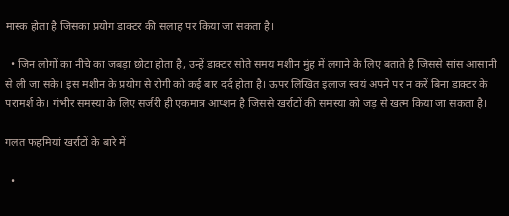मास्क होता है जिसका प्रयोग डाक्टर की सलाह पर किया जा सकता है।

  • जिन लोगों का नीचे का जबड़ा छोटा होता है, उन्हें डाक्टर सोते समय मशीन मुंह में लगाने के लिए बताते है जिससे सांस आसानी से ली जा सके। इस मशीन के प्रयोग से रोगी को कई बार दर्द होता है। ऊपर लिखित इलाज स्वयं अपने पर न करें बिना डाक्टर के परामर्श के। गंभीर समस्या के लिए सर्जरी ही एकमात्र आप्शन है जिससे खर्राटों की समस्या को जड़ से खत्म किया जा सकता है।

गलत फहमियां खर्राटों के बारे में

  •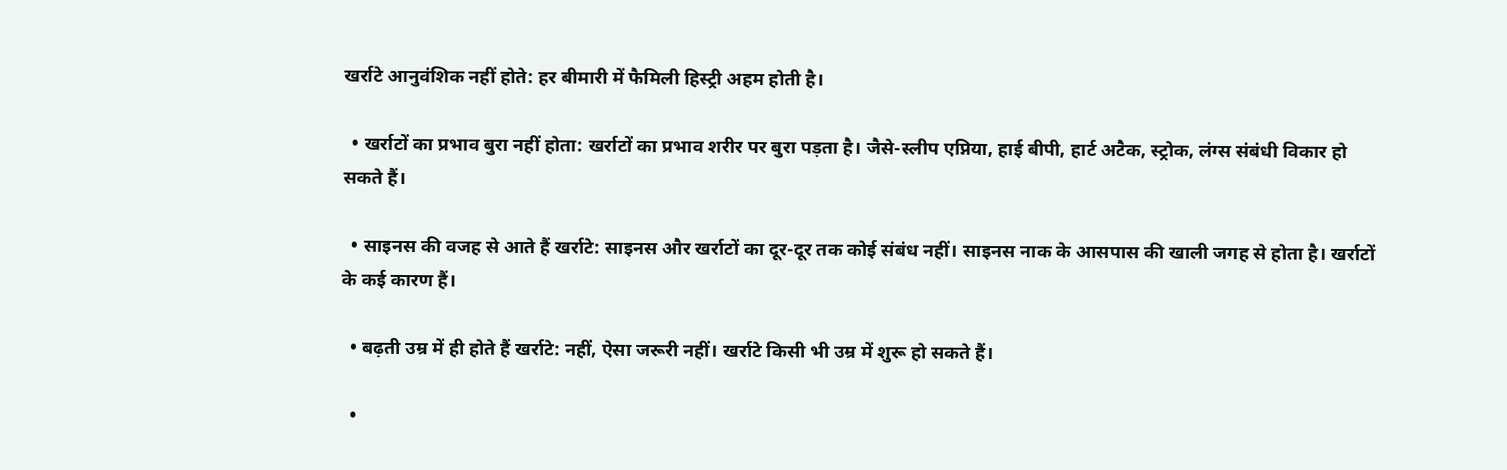खर्राटे आनुवंशिक नहीं होते: हर बीमारी में फैमिली हिस्ट्री अहम होती है।

  • खर्राटों का प्रभाव बुरा नहीं होता: खर्राटों का प्रभाव शरीर पर बुरा पड़ता है। जैसे-स्लीप एप्निया, हाई बीपी, हार्ट अटैक, स्ट्रोक, लंग्स संबंधी विकार हो सकते हैं।

  • साइनस की वजह से आते हैं खर्राटे: साइनस और खर्राटों का दूर-दूर तक कोई संबंध नहीं। साइनस नाक के आसपास की खाली जगह से होता है। खर्राटों के कई कारण हैं।

  • बढ़ती उम्र में ही होते हैं खर्राटे: नहीं, ऐसा जरूरी नहीं। खर्राटे किसी भी उम्र में शुरू हो सकते हैं।

  •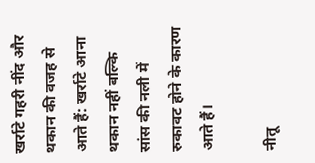खर्राटे गहरी नींद और थकान की वजह से आते हैं: खर्राटे आना थकान नहीं बल्कि सांस की नली में रुकावट होने के कारण आते हैं।

नीतू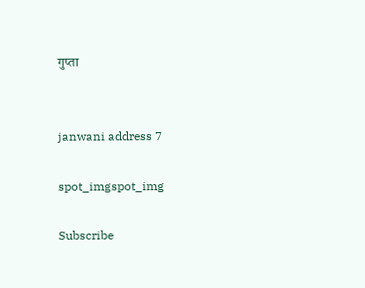गुप्ता


janwani address 7

spot_imgspot_img

Subscribe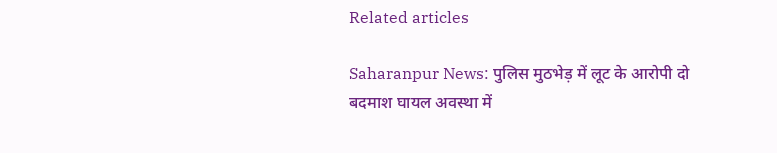Related articles

Saharanpur News: पुलिस मुठभेड़ में लूट के आरोपी दो बदमाश घायल अवस्था में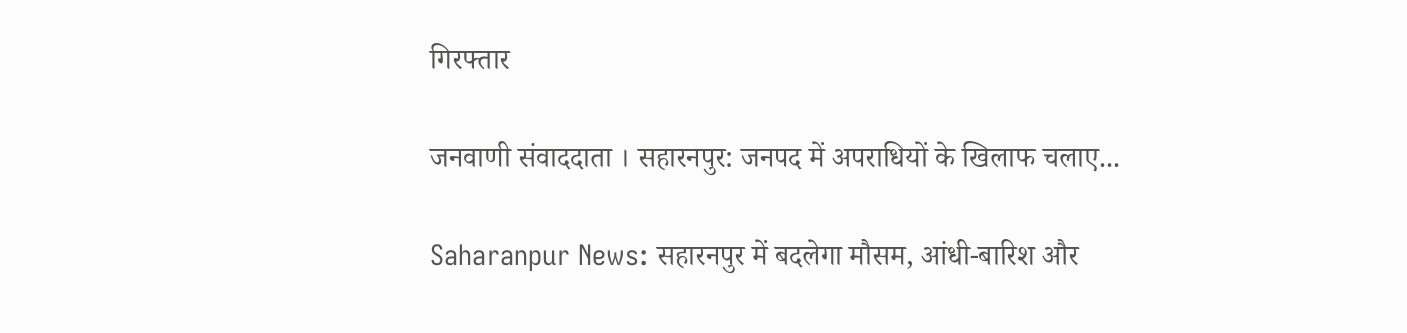गिरफ्तार

जनवाणी संवाददाता । सहारनपुर: जनपद में अपराधियों के खिलाफ चलाए...

Saharanpur News: सहारनपुर में बदलेगा मौसम, आंधी-बारिश और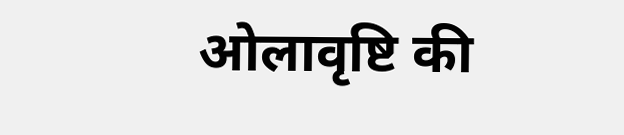ओलावृष्टि की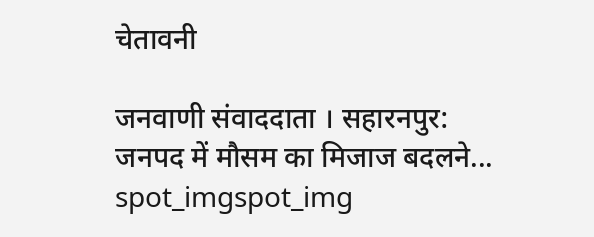चेतावनी

जनवाणी संवाददाता । सहारनपुर: जनपद में मौसम का मिजाज बदलने...
spot_imgspot_img